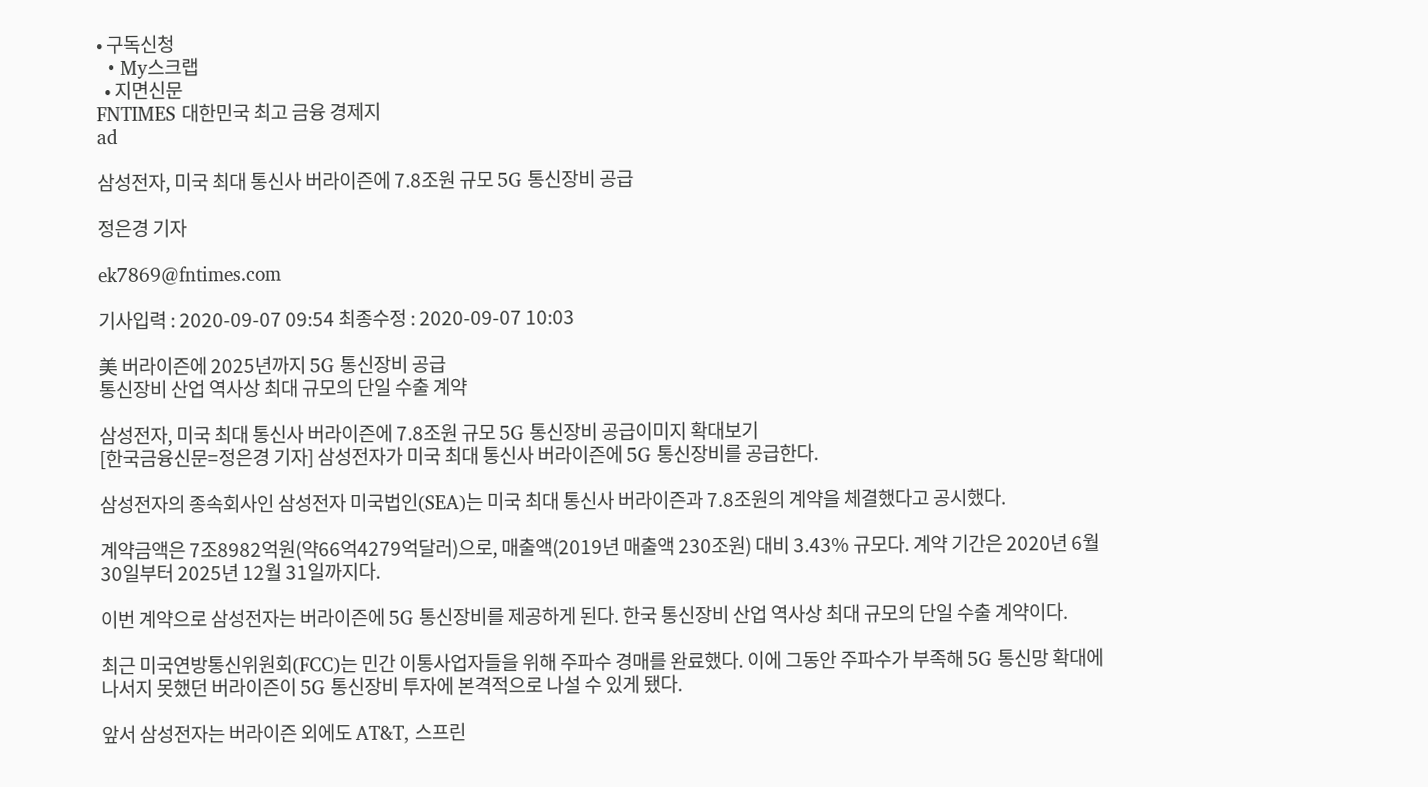• 구독신청
  • My스크랩
  • 지면신문
FNTIMES 대한민국 최고 금융 경제지
ad

삼성전자, 미국 최대 통신사 버라이즌에 7.8조원 규모 5G 통신장비 공급

정은경 기자

ek7869@fntimes.com

기사입력 : 2020-09-07 09:54 최종수정 : 2020-09-07 10:03

美 버라이즌에 2025년까지 5G 통신장비 공급
통신장비 산업 역사상 최대 규모의 단일 수출 계약

삼성전자, 미국 최대 통신사 버라이즌에 7.8조원 규모 5G 통신장비 공급이미지 확대보기
[한국금융신문=정은경 기자] 삼성전자가 미국 최대 통신사 버라이즌에 5G 통신장비를 공급한다.

삼성전자의 종속회사인 삼성전자 미국법인(SEA)는 미국 최대 통신사 버라이즌과 7.8조원의 계약을 체결했다고 공시했다.

계약금액은 7조8982억원(약66억4279억달러)으로, 매출액(2019년 매출액 230조원) 대비 3.43% 규모다. 계약 기간은 2020년 6월 30일부터 2025년 12월 31일까지다.

이번 계약으로 삼성전자는 버라이즌에 5G 통신장비를 제공하게 된다. 한국 통신장비 산업 역사상 최대 규모의 단일 수출 계약이다.

최근 미국연방통신위원회(FCC)는 민간 이통사업자들을 위해 주파수 경매를 완료했다. 이에 그동안 주파수가 부족해 5G 통신망 확대에 나서지 못했던 버라이즌이 5G 통신장비 투자에 본격적으로 나설 수 있게 됐다.

앞서 삼성전자는 버라이즌 외에도 AT&T, 스프린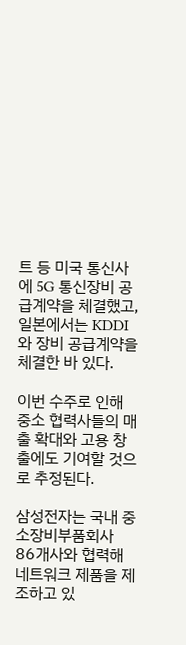트 등 미국 통신사에 5G 통신장비 공급계약을 체결했고, 일본에서는 KDDI와 장비 공급계약을 체결한 바 있다.

이번 수주로 인해 중소 협력사들의 매출 확대와 고용 창출에도 기여할 것으로 추정된다.

삼성전자는 국내 중소장비부품회사 86개사와 협력해 네트워크 제품을 제조하고 있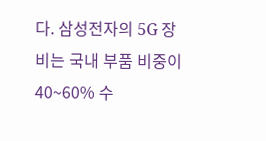다. 삼성전자의 5G 장비는 국내 부품 비중이 40~60% 수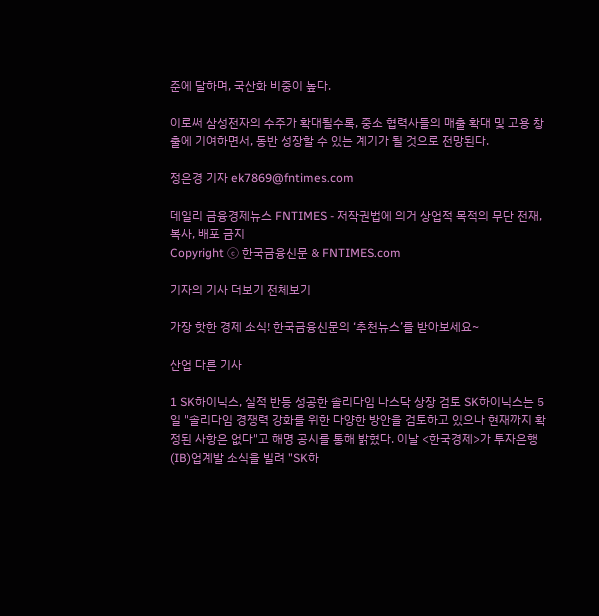준에 달하며, 국산화 비중이 높다.

이로써 삼성전자의 수주가 확대될수록, 중소 협력사들의 매출 확대 및 고용 창출에 기여하면서, 동반 성장할 수 있는 계기가 될 것으로 전망된다.

정은경 기자 ek7869@fntimes.com

데일리 금융경제뉴스 FNTIMES - 저작권법에 의거 상업적 목적의 무단 전재, 복사, 배포 금지
Copyright ⓒ 한국금융신문 & FNTIMES.com

기자의 기사 더보기 전체보기

가장 핫한 경제 소식! 한국금융신문의 ‘추천뉴스’를 받아보세요~

산업 다른 기사

1 SK하이닉스, 실적 반등 성공한 솔리다임 나스닥 상장 검토 SK하이닉스는 5일 "솔리다임 경쟁력 강화를 위한 다양한 방안을 검토하고 있으나 현재까지 확정된 사항은 없다"고 해명 공시를 통해 밝혔다. 이날 <한국경제>가 투자은행(IB)업계발 소식을 빌려 "SK하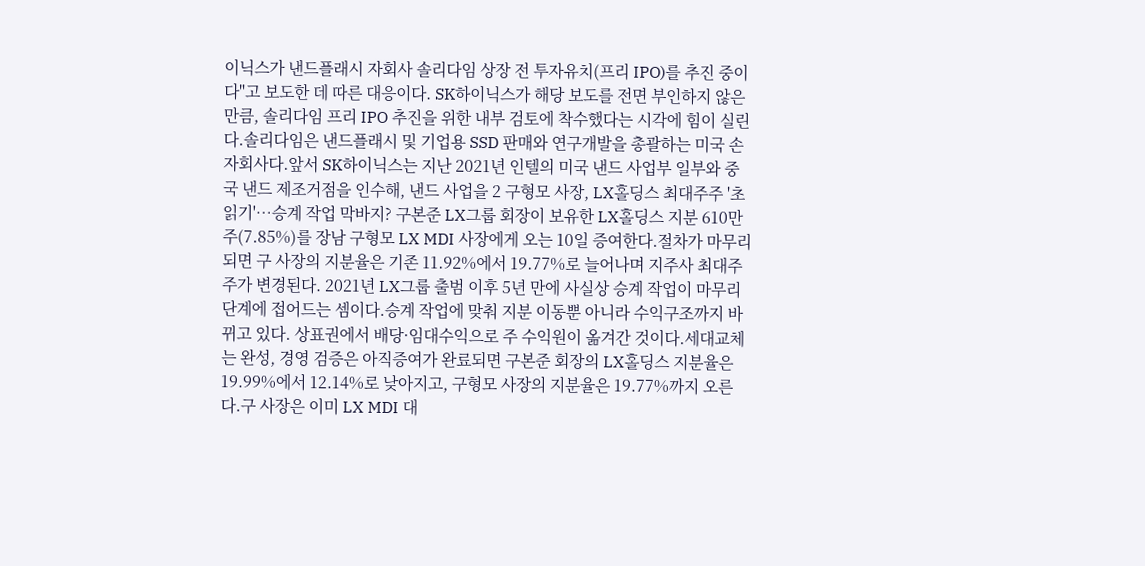이닉스가 낸드플래시 자회사 솔리다임 상장 전 투자유치(프리 IPO)를 추진 중이다"고 보도한 데 따른 대응이다. SK하이닉스가 해당 보도를 전면 부인하지 않은 만큼, 솔리다임 프리 IPO 추진을 위한 내부 검토에 착수했다는 시각에 힘이 실린다.솔리다임은 낸드플래시 및 기업용 SSD 판매와 연구개발을 총괄하는 미국 손자회사다.앞서 SK하이닉스는 지난 2021년 인텔의 미국 낸드 사업부 일부와 중국 낸드 제조거점을 인수해, 낸드 사업을 2 구형모 사장, LX홀딩스 최대주주 '초읽기'…승계 작업 막바지? 구본준 LX그룹 회장이 보유한 LX홀딩스 지분 610만주(7.85%)를 장남 구형모 LX MDI 사장에게 오는 10일 증여한다.절차가 마무리되면 구 사장의 지분율은 기존 11.92%에서 19.77%로 늘어나며 지주사 최대주주가 변경된다. 2021년 LX그룹 출범 이후 5년 만에 사실상 승계 작업이 마무리 단계에 접어드는 셈이다.승계 작업에 맞춰 지분 이동뿐 아니라 수익구조까지 바뀌고 있다. 상표권에서 배당·임대수익으로 주 수익원이 옮겨간 것이다.세대교체는 완성, 경영 검증은 아직증여가 완료되면 구본준 회장의 LX홀딩스 지분율은 19.99%에서 12.14%로 낮아지고, 구형모 사장의 지분율은 19.77%까지 오른다.구 사장은 이미 LX MDI 대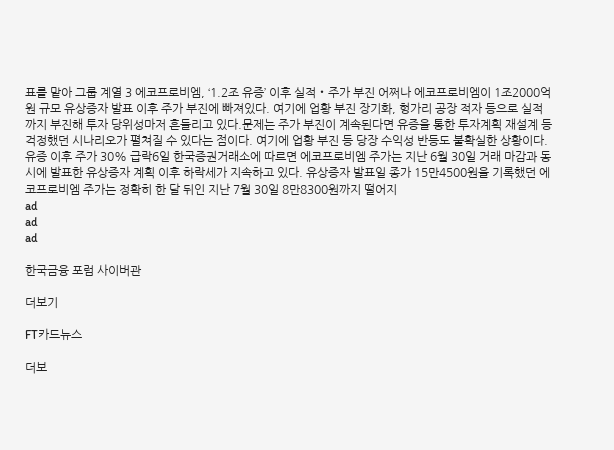표를 맡아 그룹 계열 3 에코프로비엠, ‘1.2조 유증’ 이후 실적‧주가 부진 어쩌나 에코프로비엠이 1조2000억 원 규모 유상증자 발표 이후 주가 부진에 빠져있다. 여기에 업황 부진 장기화, 헝가리 공장 적자 등으로 실적까지 부진해 투자 당위성마저 흔들리고 있다.문제는 주가 부진이 계속된다면 유증을 통한 투자계획 재설계 등 걱정했던 시나리오가 펼쳐질 수 있다는 점이다. 여기에 업황 부진 등 당장 수익성 반등도 불확실한 상황이다.유증 이후 주가 30% 급락6일 한국증권거래소에 따르면 에코프로비엠 주가는 지난 6월 30일 거래 마감과 동시에 발표한 유상증자 계획 이후 하락세가 지속하고 있다. 유상증자 발표일 종가 15만4500원을 기록했던 에코프로비엠 주가는 정확히 한 달 뒤인 지난 7월 30일 8만8300원까지 떨어지
ad
ad
ad

한국금융 포럼 사이버관

더보기

FT카드뉴스

더보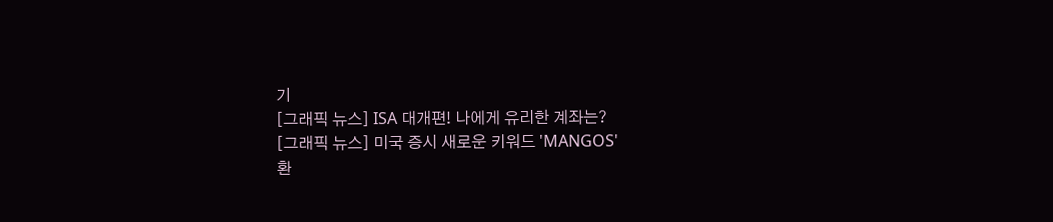기
[그래픽 뉴스] ISA 대개편! 나에게 유리한 계좌는?
[그래픽 뉴스] 미국 증시 새로운 키워드 'MANGOS'
환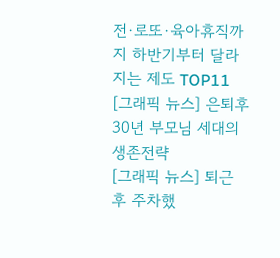전·로또·육아휴직까지 하반기부터 달라지는 제도 TOP11
[그래픽 뉴스] 은퇴후 30년 부모님 세대의 생존전략
[그래픽 뉴스] 퇴근 후 주차했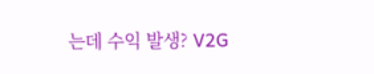는데 수익 발생? V2G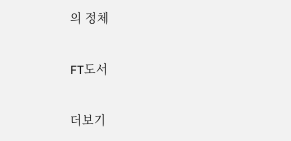의 정체

FT도서

더보기